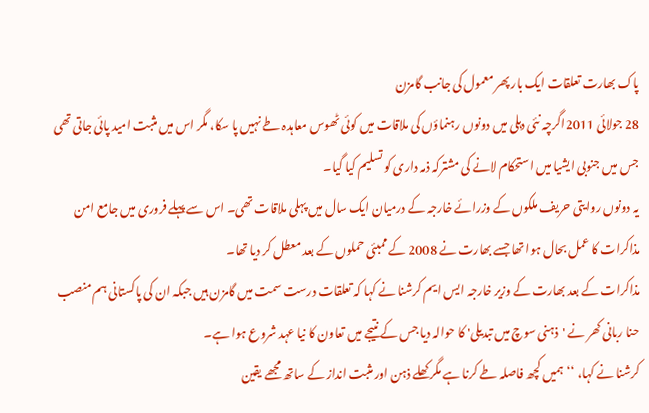پاک بھارت تعلقات ایک بار پھر معمول کی جانب گامزن
28 جولائی 2011اگرچہ نئی دہلی میں دونوں رہنماؤں کی ملاقات میں کوئی ٹھوس معاہدہ طے نہیں پا سکا، مگر اس میں مثبت امید پائی جاتی تھی جس میں جنوبی ایشیا میں استحکام لانے کی مشترکہ ذمہ داری کو تسلیم کیا گیا۔
یہ دونوں روایتی حریف ملکوں کے وزرائے خارجہ کے درمیان ایک سال میں پہلی ملاقات تھی۔ اس سے پہلے فروری میں جامع امن مذاکرات کا عمل بحال ہوا تھا جسے بھارت نے 2008 کے ممبئی حملوں کے بعد معطل کر دیا تھا۔
مذاکرات کے بعد بھارت کے وزیر خارجہ ایس ایم کرشنا نے کہا کہ تعلقات درست سمت میں گامزن ہیں جبکہ ان کی پاکستانی ہم منصب حنا ربانی کھر نے 'ذہنی سوچ میں تبدیلی' کا حوالہ دیا جس کے نتیجے میں تعاون کا نیا عہد شروع ہوا ہے۔
کرشنا نے کہا، ‘‘ہمیں کچھ فاصلہ طے کرنا ہے مگر کھلے ذہن اور مثبت انداز کے ساتھ مجھے یقین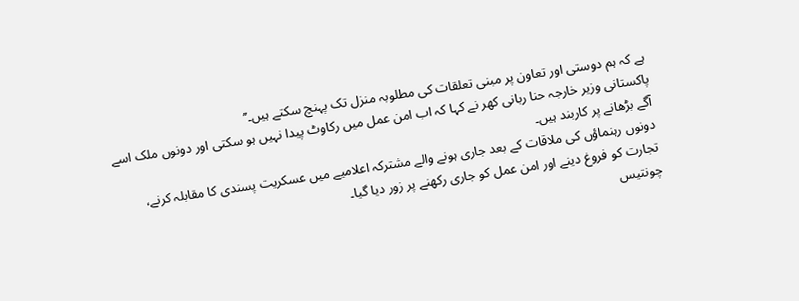ہے کہ ہم دوستی اور تعاون پر مبنی تعلقات کی مطلوبہ منزل تک پہنچ سکتے ہیں۔’’
پاکستانی وزیر خارجہ حنا ربانی کھر نے کہا کہ اب امن عمل میں رکاوٹ پیدا نہیں ہو سکتی اور دونوں ملک اسے آگے بڑھانے پر کاربند ہیں۔
دونوں رہنماؤں کی ملاقات کے بعد جاری ہونے والے مشترکہ اعلامیے میں عسکریت پسندی کا مقابلہ کرنے، تجارت کو فروغ دینے اور امن عمل کو جاری رکھنے پر زور دیا گیا۔
چونتیس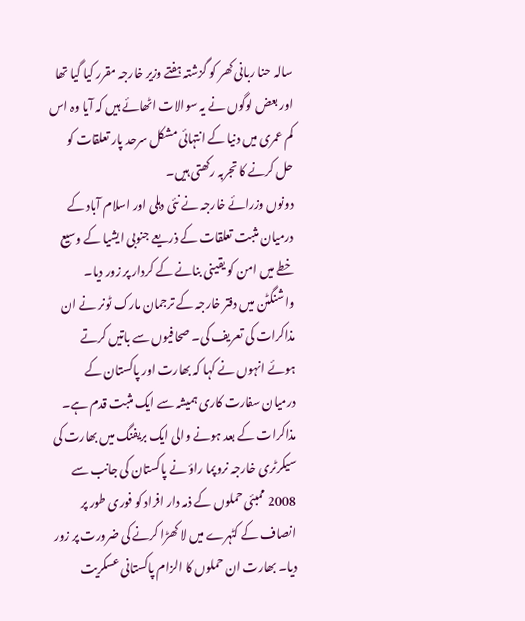سالہ حنا ربانی کھر کو گزشتہ ہفتے وزیر خارجہ مقرر کیا گیا تھا اور بعض لوگوں نے یہ سوالات اٹھائے ہیں کہ آیا وہ اس کم عمری میں دنیا کے انتہائی مشکل سرحد پار تعلقات کو حل کرنے کا تجربہ رکھتی ہیں۔
دونوں وزرائے خارجہ نے نئی دہلی اور اسلام آباد کے درمیان مثبت تعلقات کے ذریعے جنوبی ایشیا کے وسیع خطے میں امن کو یقینی بنانے کے کردار پر زور دیا۔
واشنگٹن میں دفتر خارجہ کے ترجمان مارک ٹونر نے ان مذاکرات کی تعریف کی۔ صحافیوں سے باتیں کرتے ہوئے انہوں نے کہا کہ بھارت اور پاکستان کے درمیان سفارت کاری ہمیشہ سے ایک مثبت قدم ہے۔
مذاکرات کے بعد ہونے والی ایک بریفنگ میں بھارت کی سیکرٹری خارجہ نروپما راؤ نے پاکستان کی جانب سے 2008 ممبئی حملوں کے ذمہ دار افراد کو فوری طور پر انصاف کے کٹہرے میں لا کھڑا کرنے کی ضرورت پر زور دیا۔ بھارت ان حملوں کا الزام پاکستانی عسکریت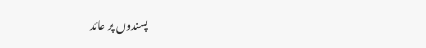پسندوں پر عائد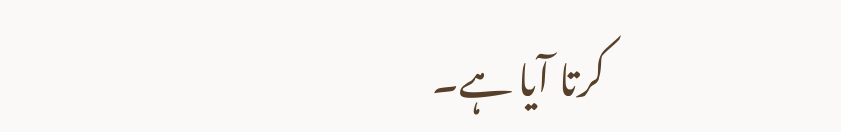کرتا آیا ہے۔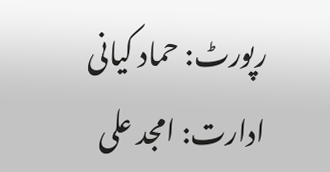رپورٹ: حماد کیانی
ادارت: امجد علی